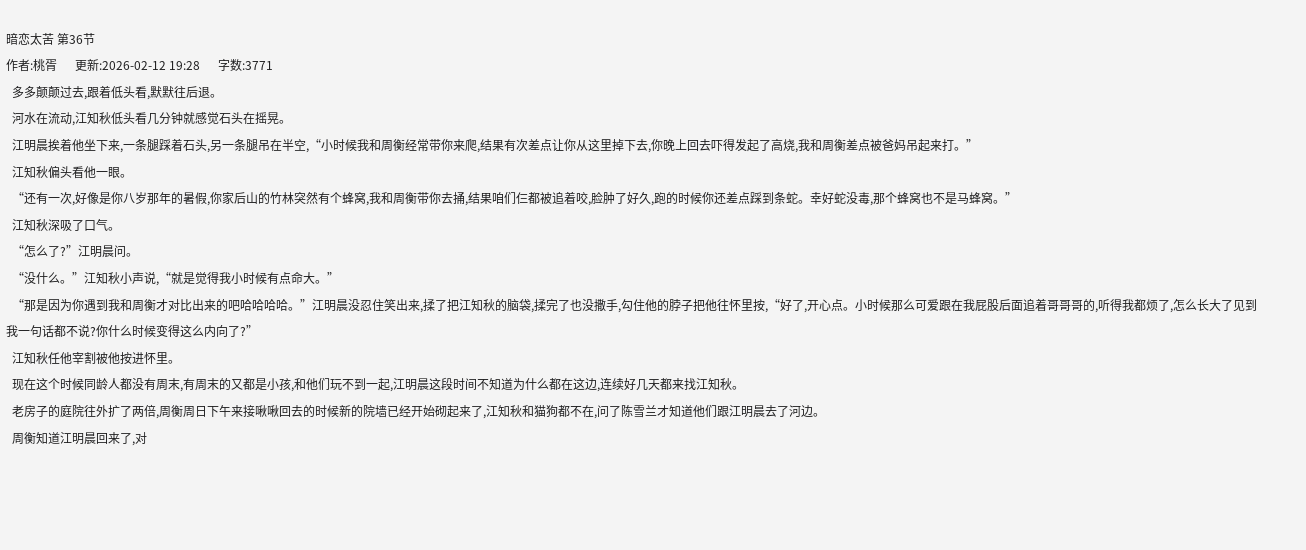暗恋太苦 第36节
作者:桃胥      更新:2026-02-12 19:28      字数:3771
  多多颠颠过去,跟着低头看,默默往后退。
  河水在流动,江知秋低头看几分钟就感觉石头在摇晃。
  江明晨挨着他坐下来,一条腿踩着石头,另一条腿吊在半空,“小时候我和周衡经常带你来爬,结果有次差点让你从这里掉下去,你晚上回去吓得发起了高烧,我和周衡差点被爸妈吊起来打。”
  江知秋偏头看他一眼。
  “还有一次,好像是你八岁那年的暑假,你家后山的竹林突然有个蜂窝,我和周衡带你去捅,结果咱们仨都被追着咬,脸肿了好久,跑的时候你还差点踩到条蛇。幸好蛇没毒,那个蜂窝也不是马蜂窝。”
  江知秋深吸了口气。
  “怎么了?”江明晨问。
  “没什么。”江知秋小声说,“就是觉得我小时候有点命大。”
  “那是因为你遇到我和周衡才对比出来的吧哈哈哈哈。”江明晨没忍住笑出来,揉了把江知秋的脑袋,揉完了也没撒手,勾住他的脖子把他往怀里按,“好了,开心点。小时候那么可爱跟在我屁股后面追着哥哥哥的,听得我都烦了,怎么长大了见到我一句话都不说?你什么时候变得这么内向了?”
  江知秋任他宰割被他按进怀里。
  现在这个时候同龄人都没有周末,有周末的又都是小孩,和他们玩不到一起,江明晨这段时间不知道为什么都在这边,连续好几天都来找江知秋。
  老房子的庭院往外扩了两倍,周衡周日下午来接啾啾回去的时候新的院墙已经开始砌起来了,江知秋和猫狗都不在,问了陈雪兰才知道他们跟江明晨去了河边。
  周衡知道江明晨回来了,对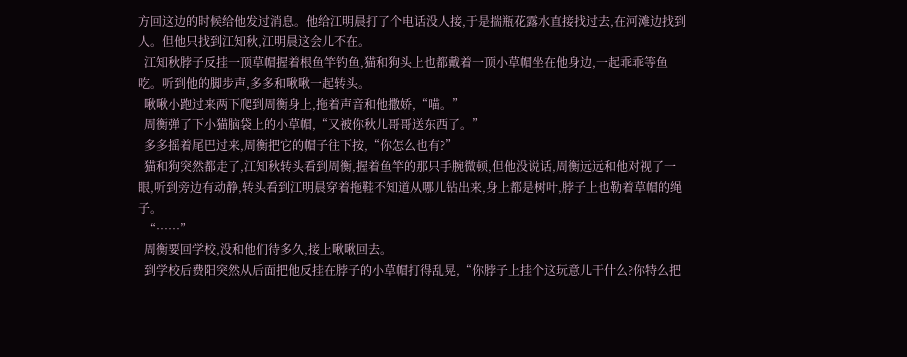方回这边的时候给他发过消息。他给江明晨打了个电话没人接,于是揣瓶花露水直接找过去,在河滩边找到人。但他只找到江知秋,江明晨这会儿不在。
  江知秋脖子反挂一顶草帽握着根鱼竿钓鱼,猫和狗头上也都戴着一顶小草帽坐在他身边,一起乖乖等鱼吃。听到他的脚步声,多多和啾啾一起转头。
  啾啾小跑过来两下爬到周衡身上,拖着声音和他撒娇,“喵。”
  周衡弹了下小猫脑袋上的小草帽,“又被你秋儿哥哥送东西了。”
  多多摇着尾巴过来,周衡把它的帽子往下按,“你怎么也有?”
  猫和狗突然都走了,江知秋转头看到周衡,握着鱼竿的那只手腕微顿,但他没说话,周衡远远和他对视了一眼,听到旁边有动静,转头看到江明晨穿着拖鞋不知道从哪儿钻出来,身上都是树叶,脖子上也勒着草帽的绳子。
  “……”
  周衡要回学校,没和他们待多久,接上啾啾回去。
  到学校后费阳突然从后面把他反挂在脖子的小草帽打得乱晃,“你脖子上挂个这玩意儿干什么?你特么把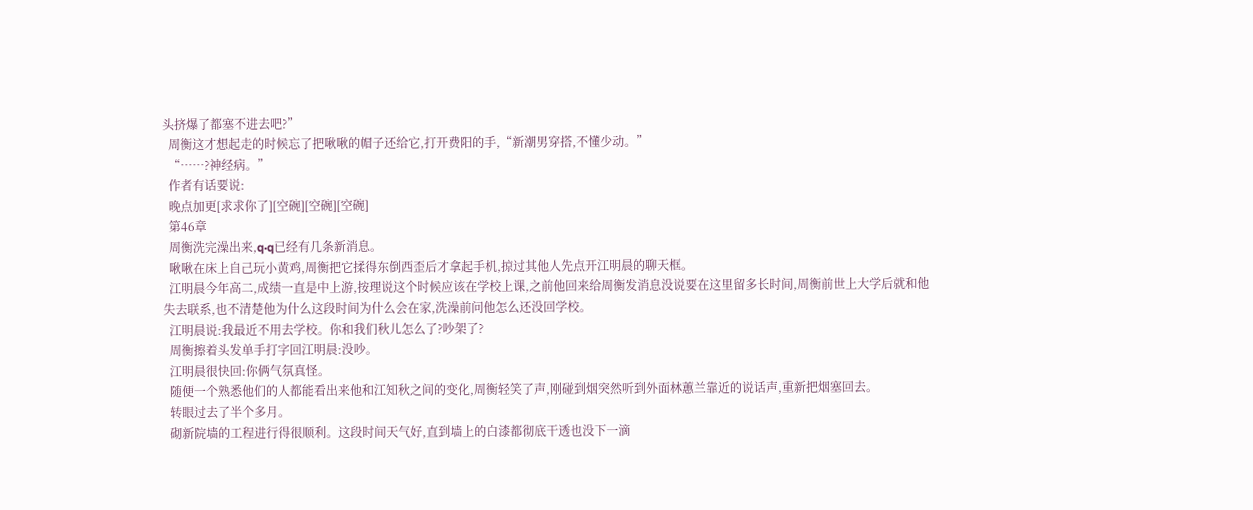头挤爆了都塞不进去吧?”
  周衡这才想起走的时候忘了把啾啾的帽子还给它,打开费阳的手,“新潮男穿搭,不懂少动。”
  “……?神经病。”
  作者有话要说:
  晚点加更[求求你了][空碗][空碗][空碗]
  第46章
  周衡洗完澡出来,q·q已经有几条新消息。
  啾啾在床上自己玩小黄鸡,周衡把它揉得东倒西歪后才拿起手机,掠过其他人先点开江明晨的聊天框。
  江明晨今年高二,成绩一直是中上游,按理说这个时候应该在学校上课,之前他回来给周衡发消息没说要在这里留多长时间,周衡前世上大学后就和他失去联系,也不清楚他为什么这段时间为什么会在家,洗澡前问他怎么还没回学校。
  江明晨说:我最近不用去学校。你和我们秋儿怎么了?吵架了?
  周衡擦着头发单手打字回江明晨:没吵。
  江明晨很快回:你俩气氛真怪。
  随便一个熟悉他们的人都能看出来他和江知秋之间的变化,周衡轻笑了声,刚碰到烟突然听到外面林蕙兰靠近的说话声,重新把烟塞回去。
  转眼过去了半个多月。
  砌新院墙的工程进行得很顺利。这段时间天气好,直到墙上的白漆都彻底干透也没下一滴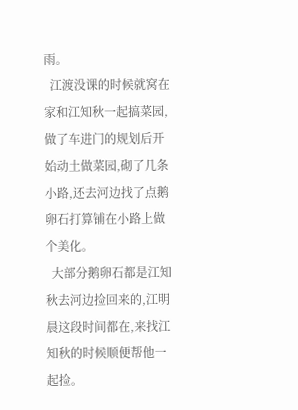雨。
  江渡没课的时候就窝在家和江知秋一起搞菜园,做了车进门的规划后开始动土做菜园,砌了几条小路,还去河边找了点鹅卵石打算铺在小路上做个美化。
  大部分鹅卵石都是江知秋去河边捡回来的,江明晨这段时间都在,来找江知秋的时候顺便帮他一起捡。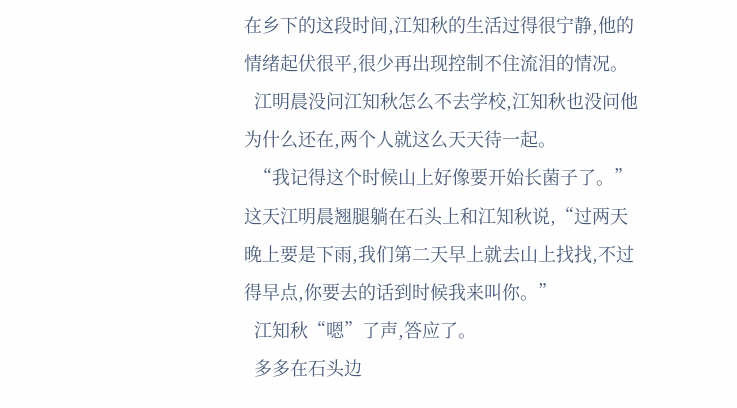在乡下的这段时间,江知秋的生活过得很宁静,他的情绪起伏很平,很少再出现控制不住流泪的情况。
  江明晨没问江知秋怎么不去学校,江知秋也没问他为什么还在,两个人就这么天天待一起。
  “我记得这个时候山上好像要开始长菌子了。”这天江明晨翘腿躺在石头上和江知秋说,“过两天晚上要是下雨,我们第二天早上就去山上找找,不过得早点,你要去的话到时候我来叫你。”
  江知秋“嗯”了声,答应了。
  多多在石头边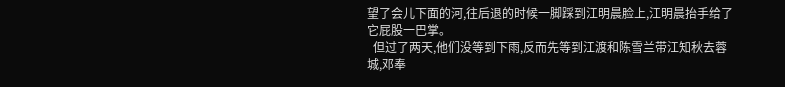望了会儿下面的河,往后退的时候一脚踩到江明晨脸上,江明晨抬手给了它屁股一巴掌。
  但过了两天,他们没等到下雨,反而先等到江渡和陈雪兰带江知秋去蓉城,邓奉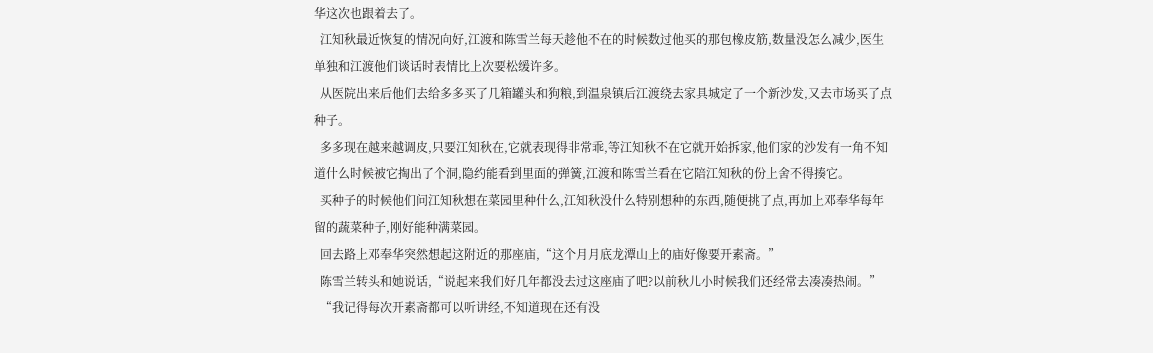华这次也跟着去了。
  江知秋最近恢复的情况向好,江渡和陈雪兰每天趁他不在的时候数过他买的那包橡皮筋,数量没怎么减少,医生单独和江渡他们谈话时表情比上次要松缓许多。
  从医院出来后他们去给多多买了几箱罐头和狗粮,到温泉镇后江渡绕去家具城定了一个新沙发,又去市场买了点种子。
  多多现在越来越调皮,只要江知秋在,它就表现得非常乖,等江知秋不在它就开始拆家,他们家的沙发有一角不知道什么时候被它掏出了个洞,隐约能看到里面的弹簧,江渡和陈雪兰看在它陪江知秋的份上舍不得揍它。
  买种子的时候他们问江知秋想在菜园里种什么,江知秋没什么特别想种的东西,随便挑了点,再加上邓奉华每年留的蔬菜种子,刚好能种满菜园。
  回去路上邓奉华突然想起这附近的那座庙,“这个月月底龙潭山上的庙好像要开素斋。”
  陈雪兰转头和她说话,“说起来我们好几年都没去过这座庙了吧?以前秋儿小时候我们还经常去凑凑热闹。”
  “我记得每次开素斋都可以听讲经,不知道现在还有没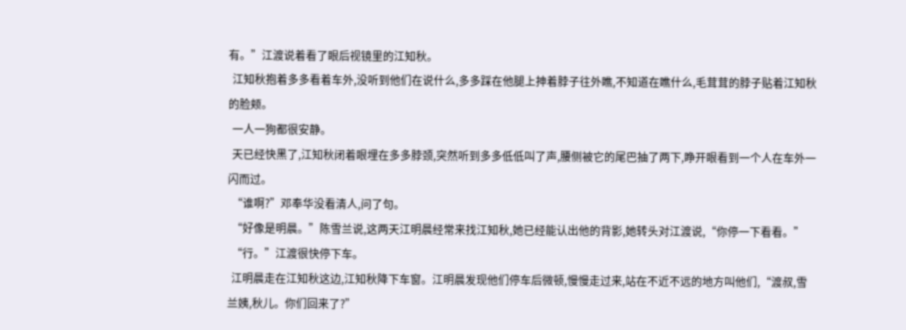有。”江渡说着看了眼后视镜里的江知秋。
  江知秋抱着多多看着车外,没听到他们在说什么,多多踩在他腿上抻着脖子往外瞧,不知道在瞧什么,毛茸茸的脖子贴着江知秋的脸颊。
  一人一狗都很安静。
  天已经快黑了,江知秋闭着眼埋在多多脖颈,突然听到多多低低叫了声,腰侧被它的尾巴抽了两下,睁开眼看到一个人在车外一闪而过。
  “谁啊?”邓奉华没看清人,问了句。
  “好像是明晨。”陈雪兰说,这两天江明晨经常来找江知秋,她已经能认出他的背影,她转头对江渡说,“你停一下看看。”
  “行。”江渡很快停下车。
  江明晨走在江知秋这边,江知秋降下车窗。江明晨发现他们停车后微顿,慢慢走过来,站在不近不远的地方叫他们,“渡叔,雪兰姨,秋儿。你们回来了?”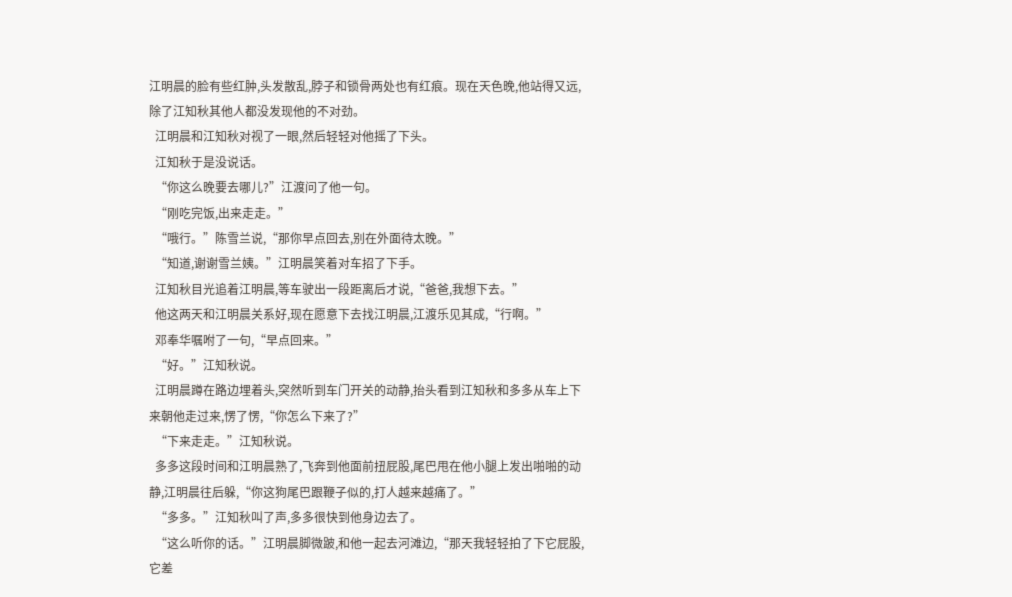江明晨的脸有些红肿,头发散乱,脖子和锁骨两处也有红痕。现在天色晚,他站得又远,除了江知秋其他人都没发现他的不对劲。
  江明晨和江知秋对视了一眼,然后轻轻对他摇了下头。
  江知秋于是没说话。
  “你这么晚要去哪儿?”江渡问了他一句。
  “刚吃完饭,出来走走。”
  “哦行。”陈雪兰说,“那你早点回去,别在外面待太晚。”
  “知道,谢谢雪兰姨。”江明晨笑着对车招了下手。
  江知秋目光追着江明晨,等车驶出一段距离后才说,“爸爸,我想下去。”
  他这两天和江明晨关系好,现在愿意下去找江明晨,江渡乐见其成,“行啊。”
  邓奉华嘱咐了一句,“早点回来。”
  “好。”江知秋说。
  江明晨蹲在路边埋着头,突然听到车门开关的动静,抬头看到江知秋和多多从车上下来朝他走过来,愣了愣,“你怎么下来了?”
  “下来走走。”江知秋说。
  多多这段时间和江明晨熟了,飞奔到他面前扭屁股,尾巴甩在他小腿上发出啪啪的动静,江明晨往后躲,“你这狗尾巴跟鞭子似的,打人越来越痛了。”
  “多多。”江知秋叫了声,多多很快到他身边去了。
  “这么听你的话。”江明晨脚微跛,和他一起去河滩边,“那天我轻轻拍了下它屁股,它差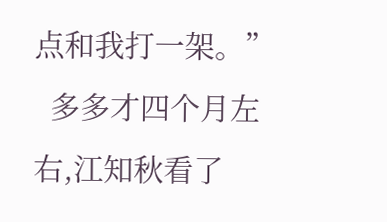点和我打一架。”
  多多才四个月左右,江知秋看了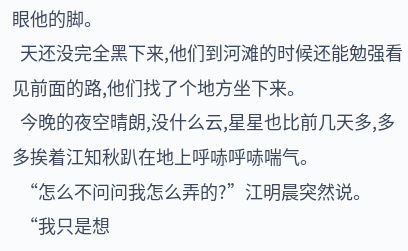眼他的脚。
  天还没完全黑下来,他们到河滩的时候还能勉强看见前面的路,他们找了个地方坐下来。
  今晚的夜空晴朗,没什么云,星星也比前几天多,多多挨着江知秋趴在地上呼哧呼哧喘气。
  “怎么不问问我怎么弄的?”江明晨突然说。
  “我只是想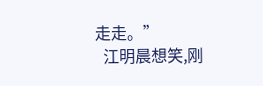走走。”
  江明晨想笑,刚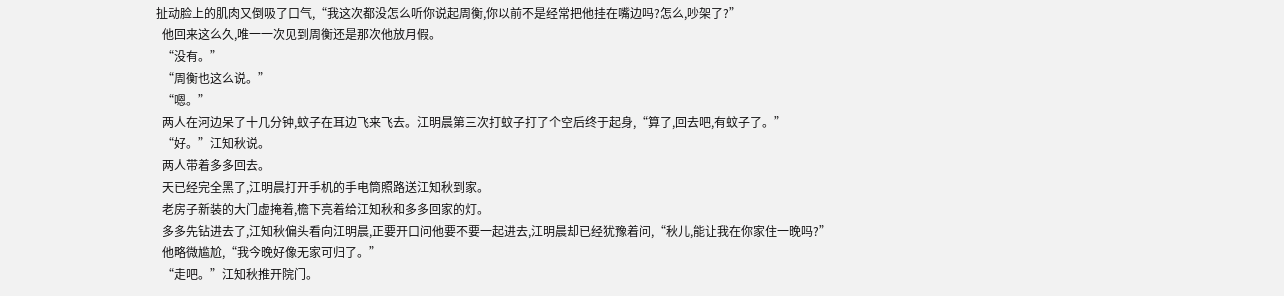扯动脸上的肌肉又倒吸了口气,“我这次都没怎么听你说起周衡,你以前不是经常把他挂在嘴边吗?怎么,吵架了?”
  他回来这么久,唯一一次见到周衡还是那次他放月假。
  “没有。”
  “周衡也这么说。”
  “嗯。”
  两人在河边呆了十几分钟,蚊子在耳边飞来飞去。江明晨第三次打蚊子打了个空后终于起身,“算了,回去吧,有蚊子了。”
  “好。”江知秋说。
  两人带着多多回去。
  天已经完全黑了,江明晨打开手机的手电筒照路送江知秋到家。
  老房子新装的大门虚掩着,檐下亮着给江知秋和多多回家的灯。
  多多先钻进去了,江知秋偏头看向江明晨,正要开口问他要不要一起进去,江明晨却已经犹豫着问,“秋儿,能让我在你家住一晚吗?”
  他略微尴尬,“我今晚好像无家可归了。”
  “走吧。”江知秋推开院门。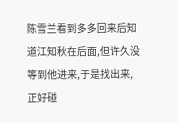陈雪兰看到多多回来后知道江知秋在后面,但许久没等到他进来,于是找出来,正好碰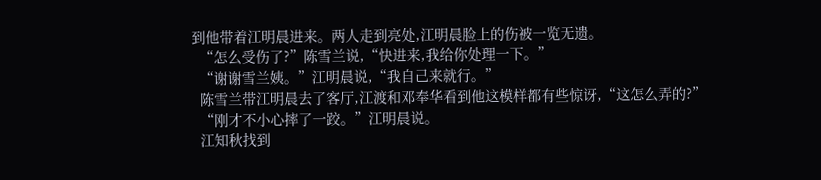到他带着江明晨进来。两人走到亮处,江明晨脸上的伤被一览无遗。
  “怎么受伤了?”陈雪兰说,“快进来,我给你处理一下。”
  “谢谢雪兰姨。”江明晨说,“我自己来就行。”
  陈雪兰带江明晨去了客厅,江渡和邓奉华看到他这模样都有些惊讶,“这怎么弄的?”
  “刚才不小心摔了一跤。”江明晨说。
  江知秋找到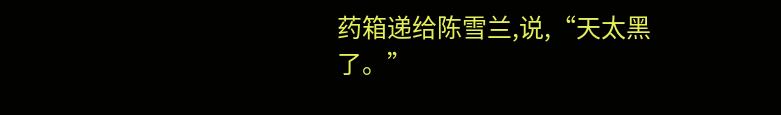药箱递给陈雪兰,说,“天太黑了。”